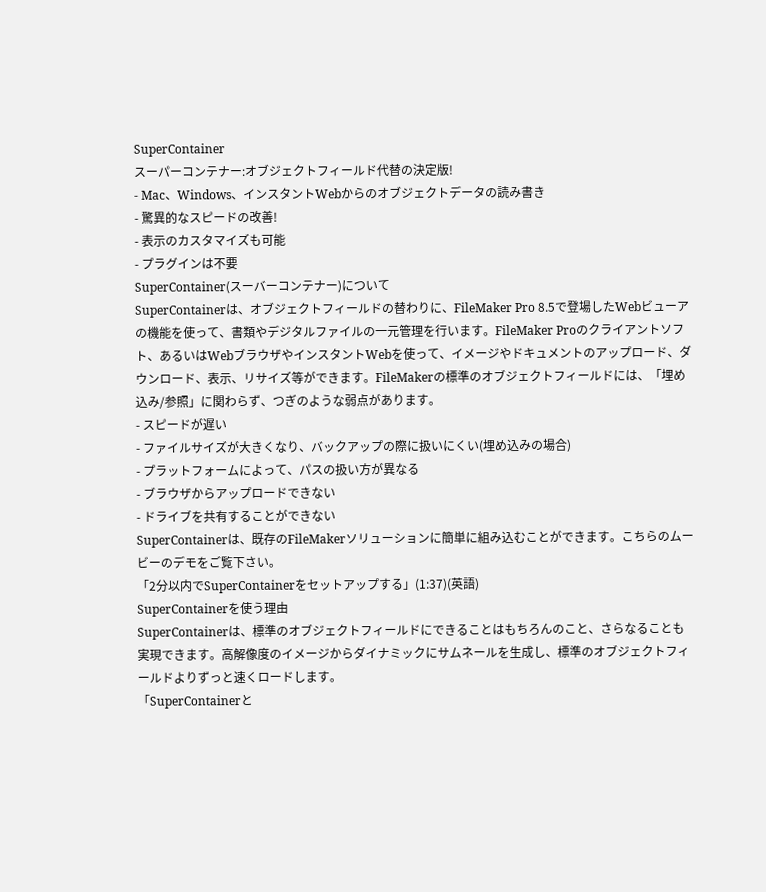SuperContainer
スーパーコンテナー:オブジェクトフィールド代替の決定版!
- Mac、Windows、インスタントWebからのオブジェクトデータの読み書き
- 驚異的なスピードの改善!
- 表示のカスタマイズも可能
- プラグインは不要
SuperContainer(スーバーコンテナー)について
SuperContainerは、オブジェクトフィールドの替わりに、FileMaker Pro 8.5で登場したWebビューアの機能を使って、書類やデジタルファイルの一元管理を行います。FileMaker Proのクライアントソフト、あるいはWebブラウザやインスタントWebを使って、イメージやドキュメントのアップロード、ダウンロード、表示、リサイズ等ができます。FileMakerの標準のオブジェクトフィールドには、「埋め込み/参照」に関わらず、つぎのような弱点があります。
- スピードが遅い
- ファイルサイズが大きくなり、バックアップの際に扱いにくい(埋め込みの場合)
- プラットフォームによって、パスの扱い方が異なる
- ブラウザからアップロードできない
- ドライブを共有することができない
SuperContainerは、既存のFileMakerソリューションに簡単に組み込むことができます。こちらのムービーのデモをご覧下さい。
「2分以内でSuperContainerをセットアップする」(1:37)(英語)
SuperContainerを使う理由
SuperContainerは、標準のオブジェクトフィールドにできることはもちろんのこと、さらなることも実現できます。高解像度のイメージからダイナミックにサムネールを生成し、標準のオブジェクトフィールドよりずっと速くロードします。
「SuperContainerと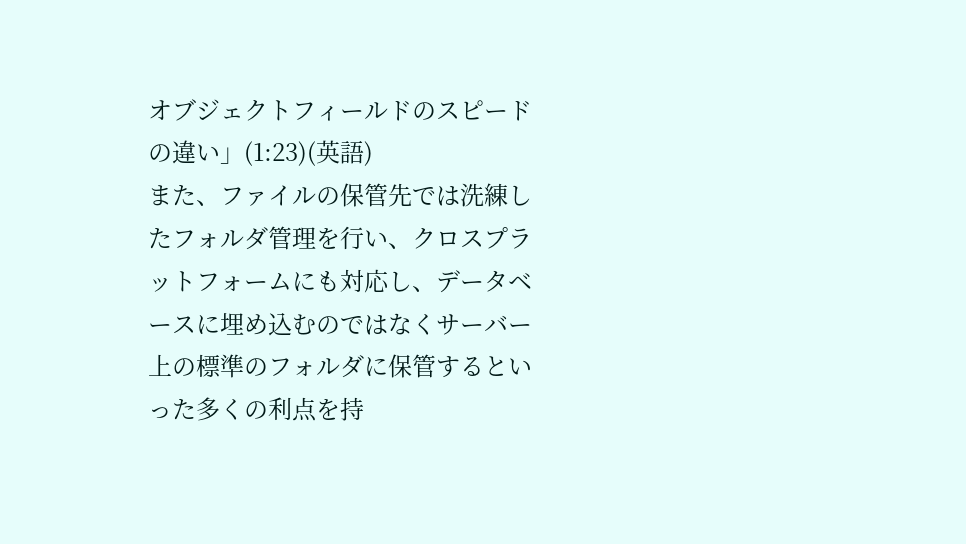オブジェクトフィールドのスピードの違い」(1:23)(英語)
また、ファイルの保管先では洗練したフォルダ管理を行い、クロスプラットフォームにも対応し、データベースに埋め込むのではなくサーバー上の標準のフォルダに保管するといった多くの利点を持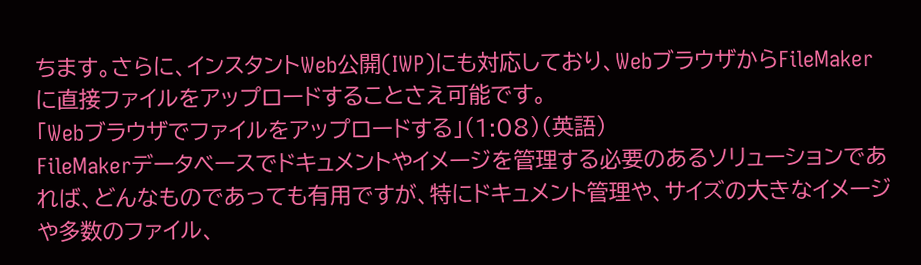ちます。さらに、インスタントWeb公開(IWP)にも対応しており、WebブラウザからFileMakerに直接ファイルをアップロードすることさえ可能です。
「Webブラウザでファイルをアップロードする」(1:08)(英語)
FileMakerデータベースでドキュメントやイメージを管理する必要のあるソリューションであれば、どんなものであっても有用ですが、特にドキュメント管理や、サイズの大きなイメージや多数のファイル、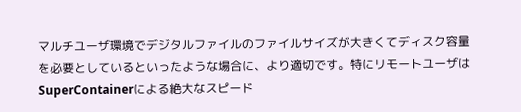マルチユーザ環境でデジタルファイルのファイルサイズが大きくてディスク容量を必要としているといったような場合に、より適切です。特にリモートユーザはSuperContainerによる絶大なスピード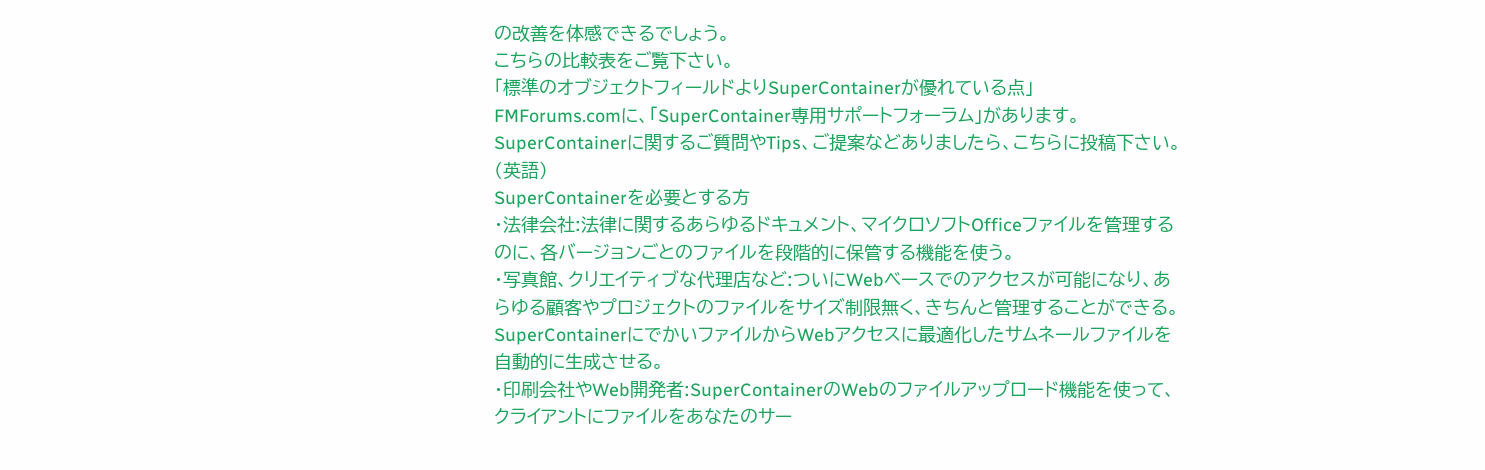の改善を体感できるでしょう。
こちらの比較表をご覧下さい。
「標準のオブジェクトフィールドよりSuperContainerが優れている点」
FMForums.comに、「SuperContainer専用サポートフォーラム」があります。SuperContainerに関するご質問やTips、ご提案などありましたら、こちらに投稿下さい。(英語)
SuperContainerを必要とする方
・法律会社:法律に関するあらゆるドキュメント、マイクロソフトOfficeファイルを管理するのに、各バージョンごとのファイルを段階的に保管する機能を使う。
・写真館、クリエイティブな代理店など:ついにWebベースでのアクセスが可能になり、あらゆる顧客やプロジェクトのファイルをサイズ制限無く、きちんと管理することができる。SuperContainerにでかいファイルからWebアクセスに最適化したサムネールファイルを自動的に生成させる。
・印刷会社やWeb開発者:SuperContainerのWebのファイルアップロード機能を使って、クライアントにファイルをあなたのサー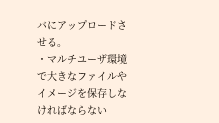バにアップロードさせる。
・マルチユーザ環境で大きなファイルやイメージを保存しなければならない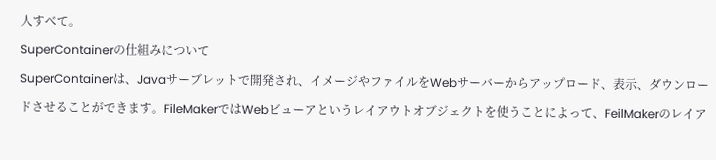人すべて。
SuperContainerの仕組みについて
SuperContainerは、Javaサーブレットで開発され、イメージやファイルをWebサーバーからアップロード、表示、ダウンロードさせることができます。FileMakerではWebビューアというレイアウトオブジェクトを使うことによって、FeilMakerのレイア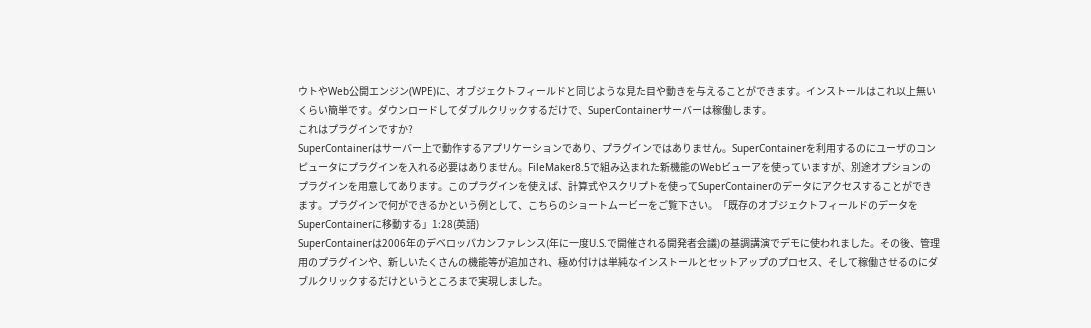ウトやWeb公開エンジン(WPE)に、オブジェクトフィールドと同じような見た目や動きを与えることができます。インストールはこれ以上無いくらい簡単です。ダウンロードしてダブルクリックするだけで、SuperContainerサーバーは稼働します。
これはプラグインですか?
SuperContainerはサーバー上で動作するアプリケーションであり、プラグインではありません。SuperContainerを利用するのにユーザのコンピュータにプラグインを入れる必要はありません。FileMaker8.5で組み込まれた新機能のWebビューアを使っていますが、別途オプションのプラグインを用意してあります。このプラグインを使えば、計算式やスクリプトを使ってSuperContainerのデータにアクセスすることができます。プラグインで何ができるかという例として、こちらのショートムービーをご覧下さい。「既存のオブジェクトフィールドのデータをSuperContainerに移動する」1:28(英語)
SuperContainerは2006年のデベロッパカンファレンス(年に一度U.S.で開催される開発者会議)の基調講演でデモに使われました。その後、管理用のプラグインや、新しいたくさんの機能等が追加され、極め付けは単純なインストールとセットアップのプロセス、そして稼働させるのにダブルクリックするだけというところまで実現しました。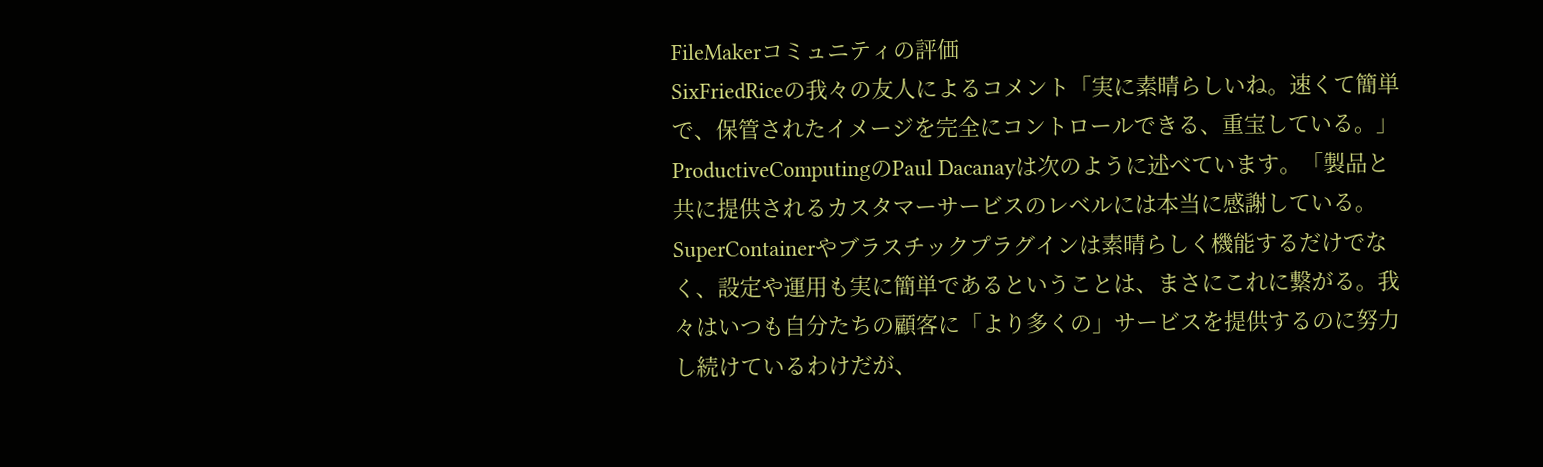FileMakerコミュニティの評価
SixFriedRiceの我々の友人によるコメント「実に素晴らしいね。速くて簡単で、保管されたイメージを完全にコントロールできる、重宝している。」
ProductiveComputingのPaul Dacanayは次のように述べています。「製品と共に提供されるカスタマーサービスのレベルには本当に感謝している。SuperContainerやブラスチックプラグインは素晴らしく機能するだけでなく、設定や運用も実に簡単であるということは、まさにこれに繋がる。我々はいつも自分たちの顧客に「より多くの」サービスを提供するのに努力し続けているわけだが、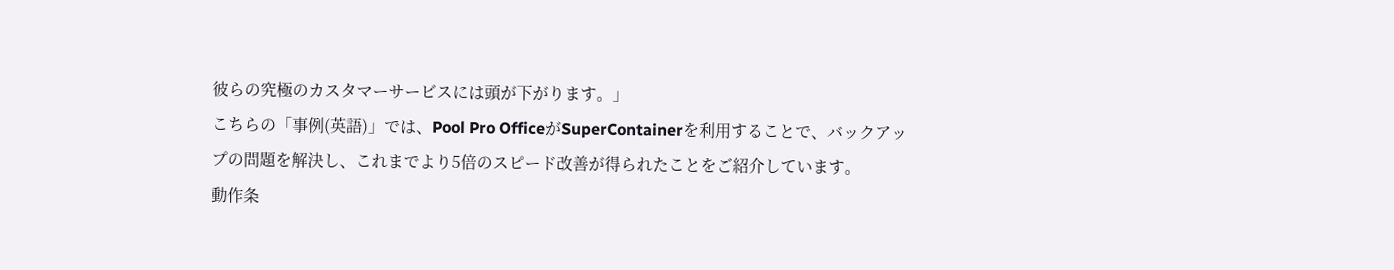彼らの究極のカスタマーサービスには頭が下がります。」
こちらの「事例(英語)」では、Pool Pro OfficeがSuperContainerを利用することで、バックアップの問題を解決し、これまでより5倍のスピード改善が得られたことをご紹介しています。
動作条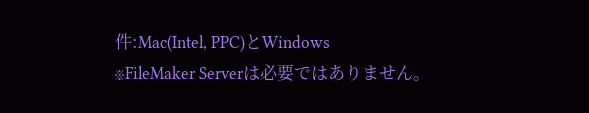件:Mac(Intel, PPC)とWindows
※FileMaker Serverは必要ではありません。